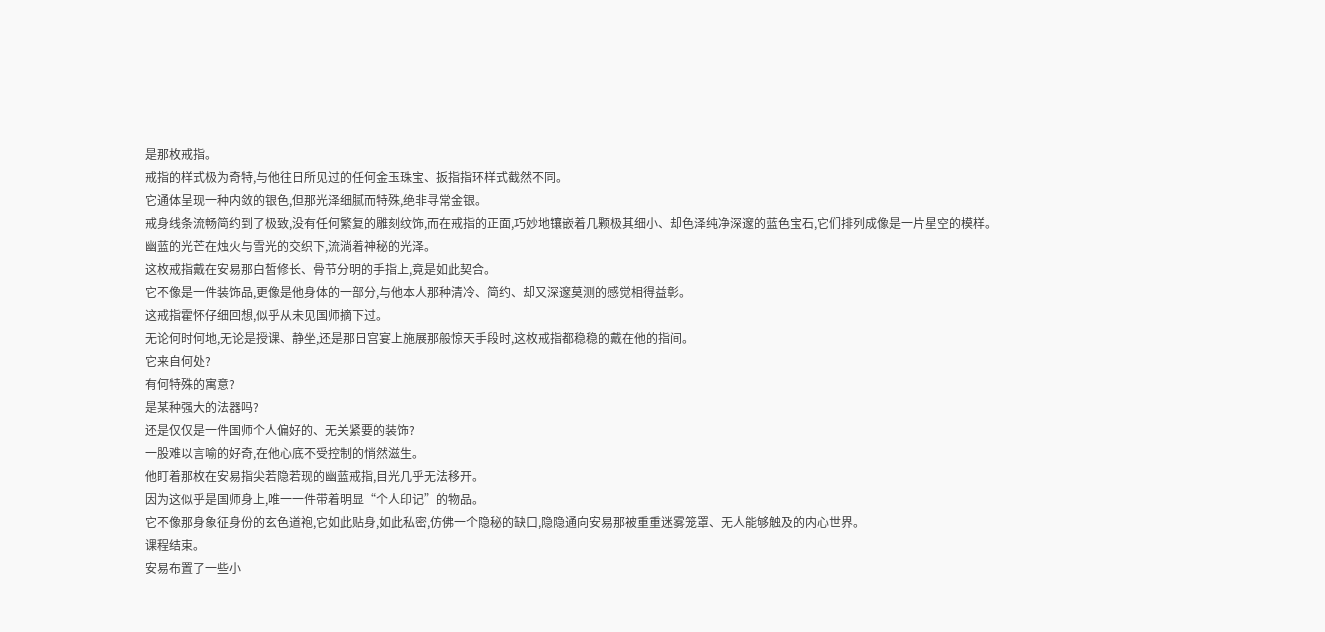是那枚戒指。
戒指的样式极为奇特,与他往日所见过的任何金玉珠宝、扳指指环样式截然不同。
它通体呈现一种内敛的银色,但那光泽细腻而特殊,绝非寻常金银。
戒身线条流畅简约到了极致,没有任何繁复的雕刻纹饰,而在戒指的正面,巧妙地镶嵌着几颗极其细小、却色泽纯净深邃的蓝色宝石,它们排列成像是一片星空的模样。
幽蓝的光芒在烛火与雪光的交织下,流淌着神秘的光泽。
这枚戒指戴在安易那白皙修长、骨节分明的手指上,竟是如此契合。
它不像是一件装饰品,更像是他身体的一部分,与他本人那种清冷、简约、却又深邃莫测的感觉相得益彰。
这戒指霍怀仔细回想,似乎从未见国师摘下过。
无论何时何地,无论是授课、静坐,还是那日宫宴上施展那般惊天手段时,这枚戒指都稳稳的戴在他的指间。
它来自何处?
有何特殊的寓意?
是某种强大的法器吗?
还是仅仅是一件国师个人偏好的、无关紧要的装饰?
一股难以言喻的好奇,在他心底不受控制的悄然滋生。
他盯着那枚在安易指尖若隐若现的幽蓝戒指,目光几乎无法移开。
因为这似乎是国师身上,唯一一件带着明显“个人印记”的物品。
它不像那身象征身份的玄色道袍,它如此贴身,如此私密,仿佛一个隐秘的缺口,隐隐通向安易那被重重迷雾笼罩、无人能够触及的内心世界。
课程结束。
安易布置了一些小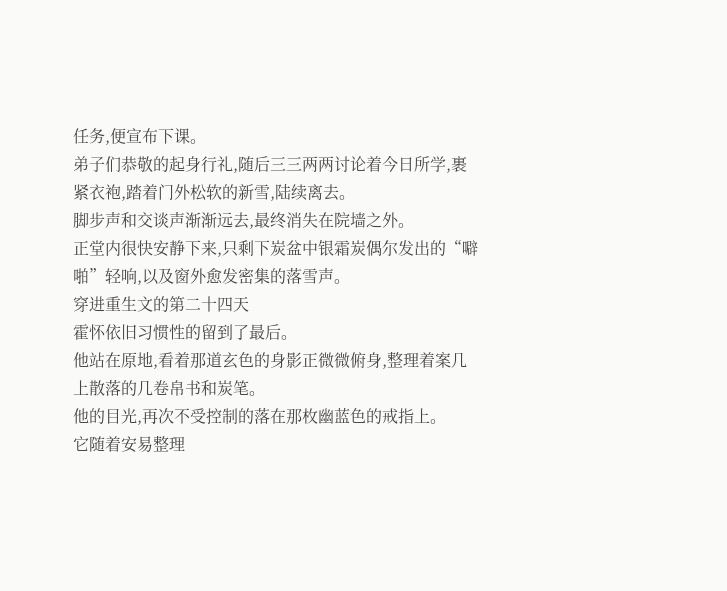任务,便宣布下课。
弟子们恭敬的起身行礼,随后三三两两讨论着今日所学,裹紧衣袍,踏着门外松软的新雪,陆续离去。
脚步声和交谈声渐渐远去,最终消失在院墙之外。
正堂内很快安静下来,只剩下炭盆中银霜炭偶尔发出的“噼啪”轻响,以及窗外愈发密集的落雪声。
穿进重生文的第二十四天
霍怀依旧习惯性的留到了最后。
他站在原地,看着那道玄色的身影正微微俯身,整理着案几上散落的几卷帛书和炭笔。
他的目光,再次不受控制的落在那枚幽蓝色的戒指上。
它随着安易整理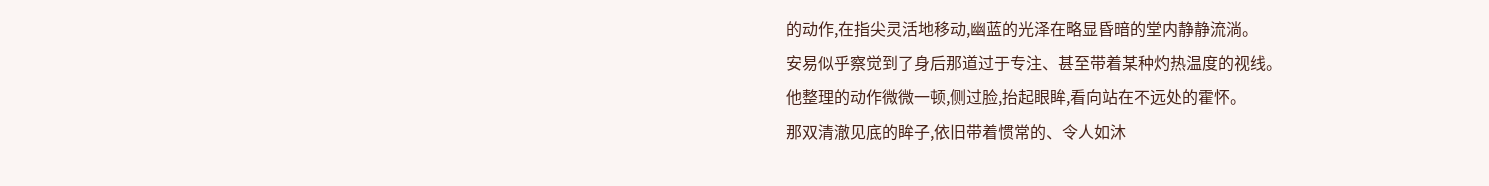的动作,在指尖灵活地移动,幽蓝的光泽在略显昏暗的堂内静静流淌。
安易似乎察觉到了身后那道过于专注、甚至带着某种灼热温度的视线。
他整理的动作微微一顿,侧过脸,抬起眼眸,看向站在不远处的霍怀。
那双清澈见底的眸子,依旧带着惯常的、令人如沐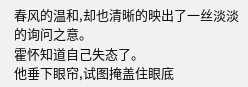春风的温和,却也清晰的映出了一丝淡淡的询问之意。
霍怀知道自己失态了。
他垂下眼帘,试图掩盖住眼底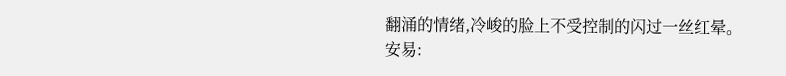翻涌的情绪,冷峻的脸上不受控制的闪过一丝红晕。
安易: